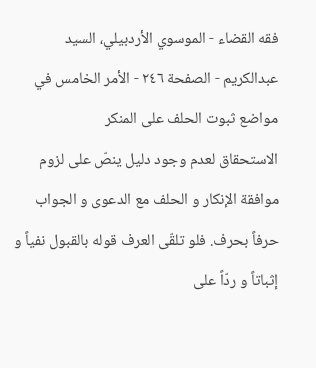فقه القضاء - الموسوي الأردبيلي، السيد عبدالكريم - الصفحة ٢٤٦ - الأمر الخامس في مواضع ثبوت الحلف على المنكر
الاستحقاق لعدم وجود دليل ينصّ على لزوم موافقة الإنكار و الحلف مع الدعوى و الجواب حرفاً بحرف. فلو تلقّى العرف قوله بالقبول نفياً و إثباتاً و ردّاً على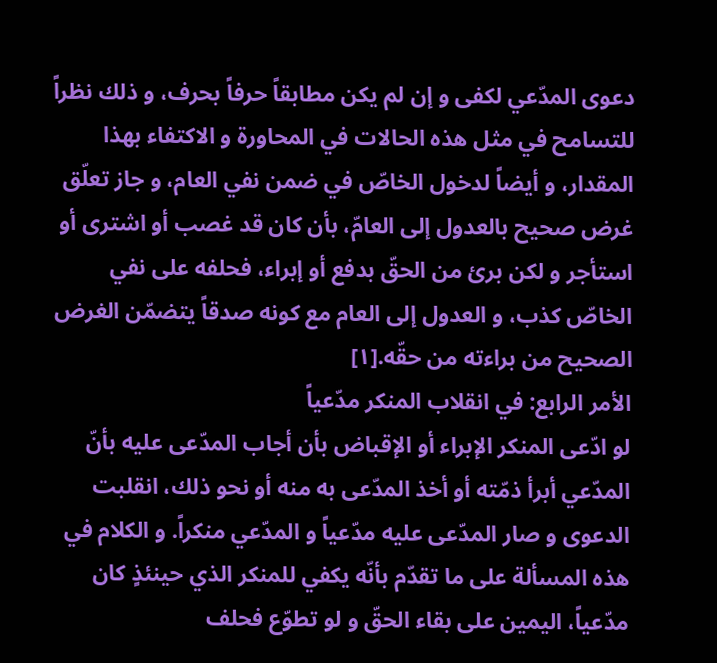دعوى المدّعي لكفى و إن لم يكن مطابقاً حرفاً بحرف، و ذلك نظراً للتسامح في مثل هذه الحالات في المحاورة و الاكتفاء بهذا المقدار، و أيضاً لدخول الخاصّ في ضمن نفي العام، و جاز تعلّق غرض صحيح بالعدول إلى العامّ، بأن كان قد غصب أو اشترى أو استأجر و لكن برئ من الحقّ بدفع أو إبراء، فحلفه على نفي الخاصّ كذب، و العدول إلى العام مع كونه صدقاً يتضمّن الغرض الصحيح من براءته من حقّه.[١]
الأمر الرابع: في انقلاب المنكر مدّعياً
لو ادّعى المنكر الإبراء أو الإقباض بأن أجاب المدّعى عليه بأنّ المدّعي أبرأ ذمّته أو أخذ المدّعى به منه أو نحو ذلك، انقلبت الدعوى و صار المدّعى عليه مدّعياً و المدّعي منكراً. و الكلام في هذه المسألة على ما تقدّم بأنّه يكفي للمنكر الذي حينئذٍ كان مدّعياً، اليمين على بقاء الحقّ و لو تطوّع فحلف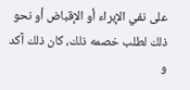على نفي الإبراء أو الإقباض أو نحو ذلك لطلب خصمه ذلك، كان ذلك آكد و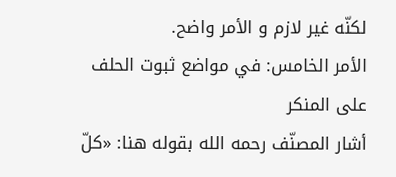لكنّه غير لازم و الأمر واضح.
الأمر الخامس: في مواضع ثبوت الحلف على المنكر
أشار المصنّف رحمه الله بقوله هنا: «كلّ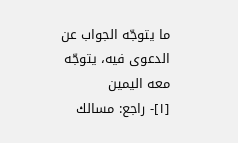ما يتوجّه الجواب عن الدعوى فيه، يتوجّه معه اليمين
[١]- راجع: مسالك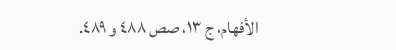الأفهام، ج ١٣، صص ٤٨٨ و ٤٨٩.